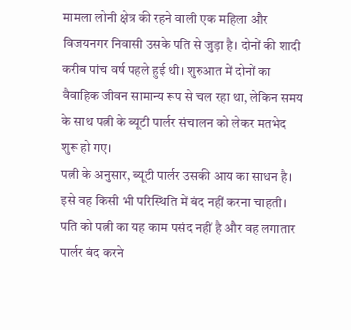मामला लोनी क्षेत्र की रहने वाली एक महिला और विजयनगर निवासी उसके पति से जुड़ा है। दोनों की शादी करीब पांच वर्ष पहले हुई थी। शुरुआत में दोनों का वैवाहिक जीवन सामान्य रूप से चल रहा था, लेकिन समय के साथ पत्नी के ब्यूटी पार्लर संचालन को लेकर मतभेद शुरू हो गए।
पत्नी के अनुसार, ब्यूटी पार्लर उसकी आय का साधन है। इसे वह किसी भी परिस्थिति में बंद नहीं करना चाहती। पति को पत्नी का यह काम पसंद नहीं है और वह लगातार पार्लर बंद करने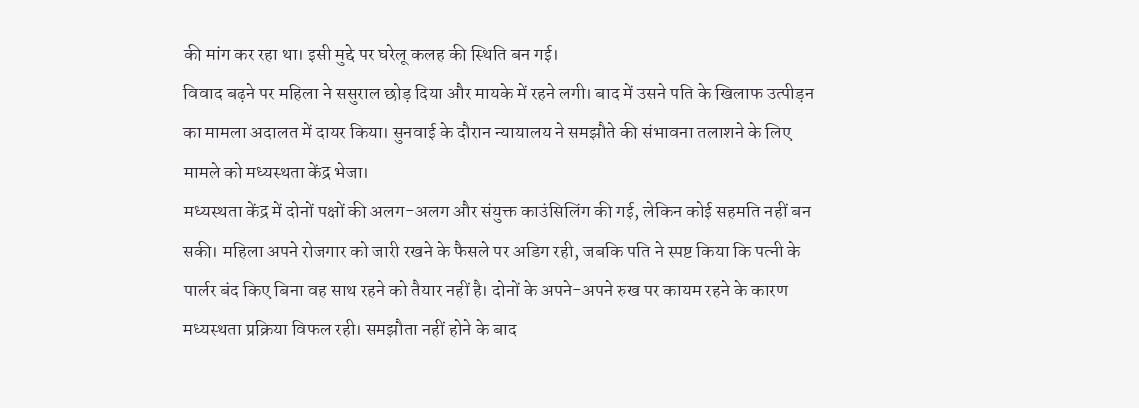की मांग कर रहा था। इसी मुद्दे पर घरेलू कलह की स्थिति बन गई।
विवाद बढ़ने पर महिला ने ससुराल छोड़ दिया और मायके में रहने लगी। बाद में उसने पति के खिलाफ उत्पीड़न का मामला अदालत में दायर किया। सुनवाई के दौरान न्यायालय ने समझौते की संभावना तलाशने के लिए मामले को मध्यस्थता केंद्र भेजा।
मध्यस्थता केंद्र में दोनों पक्षों की अलग-अलग और संयुक्त काउंसिलिंग की गई, लेकिन कोई सहमति नहीं बन सकी। महिला अपने रोजगार को जारी रखने के फैसले पर अडिग रही, जबकि पति ने स्पष्ट किया कि पत्नी के पार्लर बंद किए बिना वह साथ रहने को तैयार नहीं है। दोनों के अपने-अपने रुख पर कायम रहने के कारण मध्यस्थता प्रक्रिया विफल रही। समझौता नहीं होने के बाद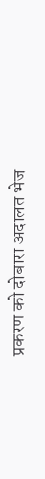प्रकरण को दोबारा अदालत भेज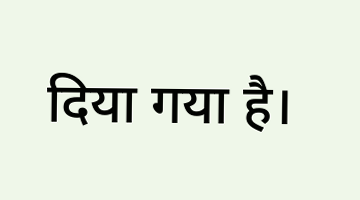दिया गया है।